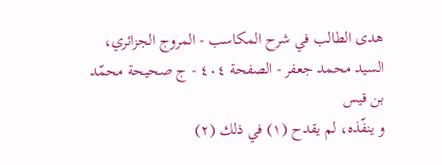هدى الطالب في شرح المكاسب - المروج الجزائري، السيد محمد جعفر - الصفحة ٤٠٤ - ج صحيحة محمّد بن قيس
و ينفّذه، لم يقدح (١) في ذلك (٢)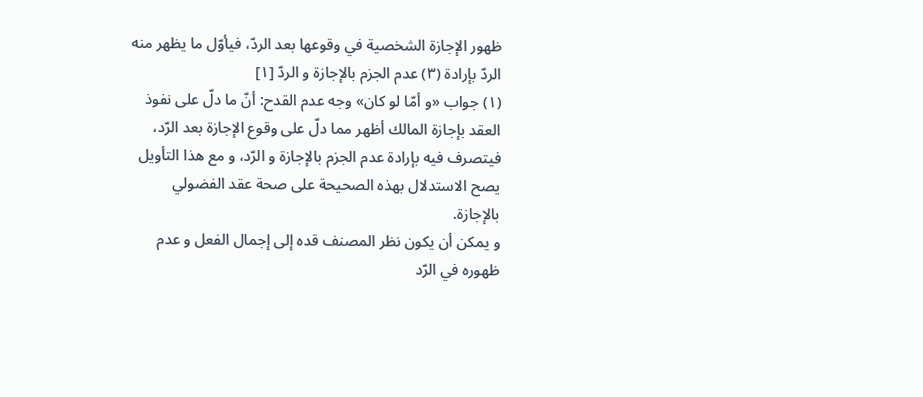ظهور الإجازة الشخصية في وقوعها بعد الردّ، فيأوّل ما يظهر منه الردّ بإرادة (٣) عدم الجزم بالإجازة و الردّ [١]
(١) جواب «و أمّا لو كان» وجه عدم القدح: أنّ ما دلّ على نفوذ العقد بإجازة المالك أظهر مما دلّ على وقوع الإجازة بعد الرّد، فيتصرف فيه بإرادة عدم الجزم بالإجازة و الرّد، و مع هذا التأويل يصح الاستدلال بهذه الصحيحة على صحة عقد الفضولي بالإجازة.
و يمكن أن يكون نظر المصنف قده إلى إجمال الفعل و عدم ظهوره في الرّد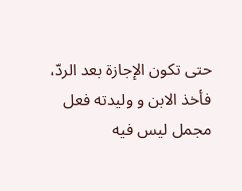حتى تكون الإجازة بعد الردّ، فأخذ الابن و وليدته فعل مجمل ليس فيه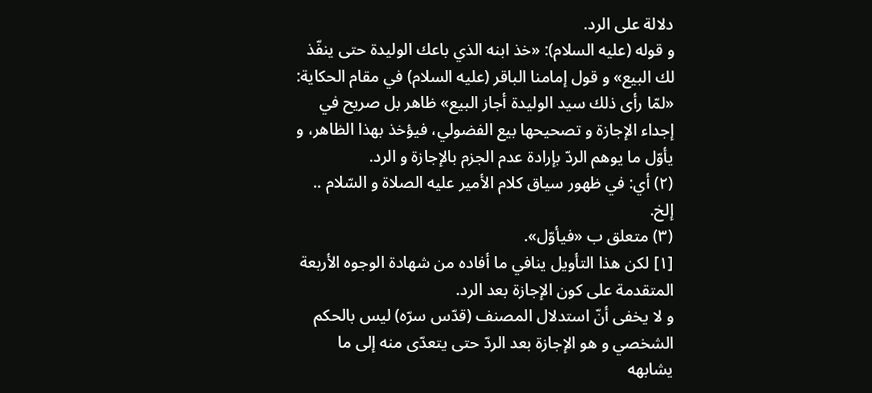دلالة على الرد.
و قوله (عليه السلام): «خذ ابنه الذي باعك الوليدة حتى ينفّذ لك البيع» و قول إمامنا الباقر (عليه السلام) في مقام الحكاية: «لمّا رأى ذلك سيد الوليدة أجاز البيع» ظاهر بل صريح في إجداء الإجازة و تصحيحها بيع الفضولي، فيؤخذ بهذا الظاهر، و يأوّل ما يوهم الردّ بإرادة عدم الجزم بالإجازة و الرد.
(٢) أي: في ظهور سياق كلام الأمير عليه الصلاة و السّلام .. إلخ.
(٣) متعلق ب «فيأوّل».
[١] لكن هذا التأويل ينافي ما أفاده من شهادة الوجوه الأربعة المتقدمة على كون الإجازة بعد الرد.
و لا يخفى أنّ استدلال المصنف (قدّس سرّه) ليس بالحكم الشخصي و هو الإجازة بعد الردّ حتى يتعدّى منه إلى ما يشابهه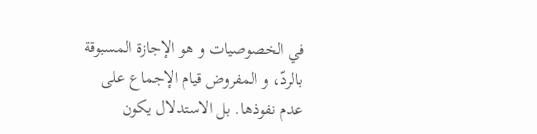في الخصوصيات و هو الإجازة المسبوقة بالردّ، و المفروض قيام الإجماع على عدم نفوذها. بل الاستدلال يكون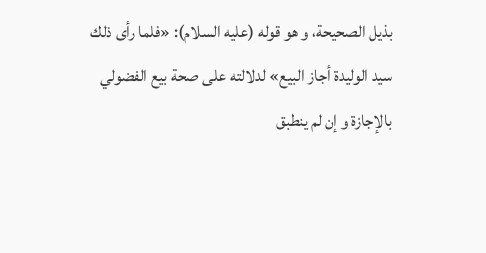بذيل الصحيحة، و هو قوله (عليه السلام): «فلما رأى ذلك سيد الوليدة أجاز البيع» لدلالته على صحة بيع الفضولي بالإجازة و إن لم ينطبق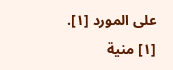على المورد [١].
[١] منية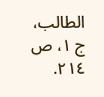الطالب، ج ١، ص ٢١٤.